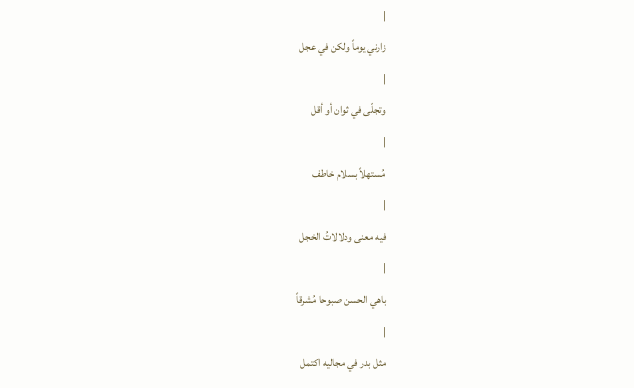|
زارني يوماً ولكن في عجل
|
وتجلّى في ثوان أو أقل
|
مُستهلاً بسلام خاطف
|
فيه معنى ودلالاتُ الخجل
|
باهي الحسن صبوحا مُشرقاً
|
مثل بدر في مجاليه اكتمل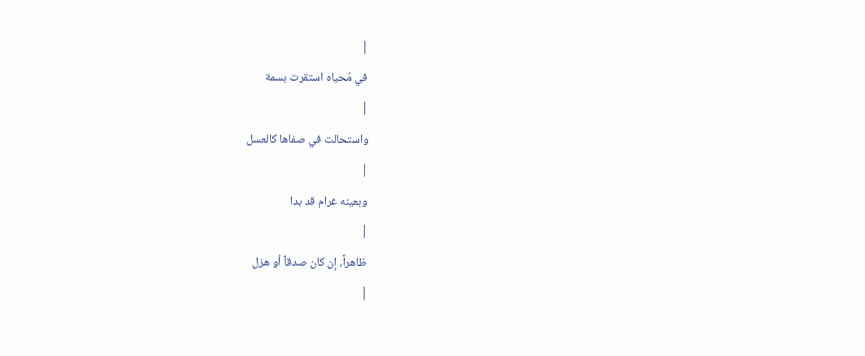|
في مُحياه استقرت بسمة
|
واستحالت في صفاها كالعسل
|
وبعينه غرام قد بدا
|
ظاهراً، إن كان صدقاً أو هزل
|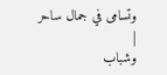وتسامى في جمال ساحر
|
وشباب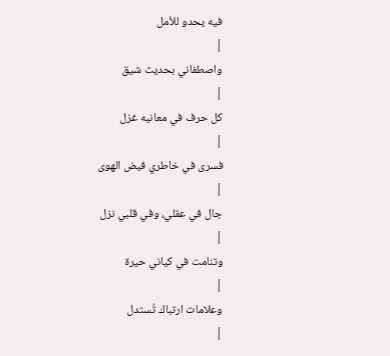فيه يحدو للأمل
|
واصطفاني بحديث شيق
|
كل حرف في معانيه غزل
|
فسرى في خاطري فيض الهوى
|
جال في عقلي، وفي قلبي نزل
|
وتنامت في كياني حيرة
|
وعلامات ارتباك تُستدل
|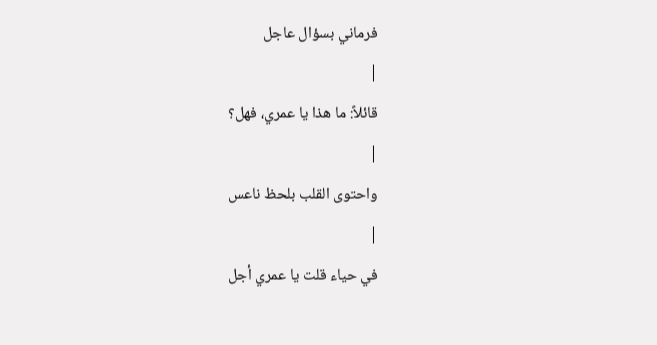فرماني بسؤال عاجل
|
قائلاً: ما هذا يا عمري، فهل؟
|
واحتوى القلب بلحظ ناعس
|
في حياء قلت يا عمري أجل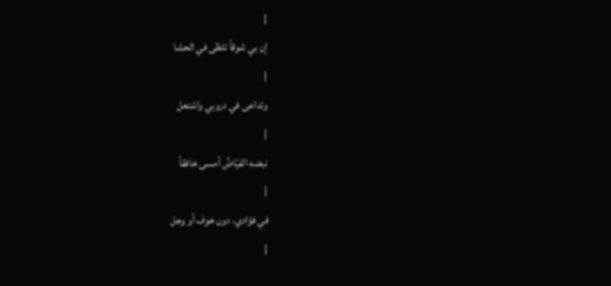|
إن بي شوقاً تلظى في الحشا
|
وتداعى في دروبي واشتعل
|
نبضه الفيّاضُ أمسى خافقاً
|
في فؤادي، دون خوف أو وجل
|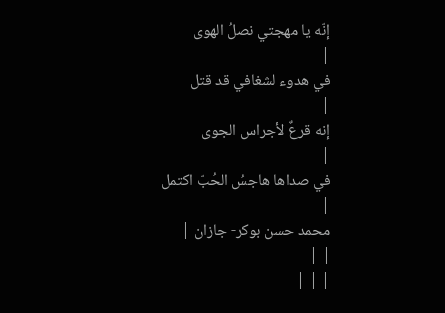إنّه يا مهجتي نصلُ الهوى
|
في هدوء لشغافي قد قتل
|
إنه قرعٌ لأجراس الجوى
|
في صداها هاجسُ الحُبّ اكتمل
|
محمد حسن بوكر- جازان |
| |
| | |